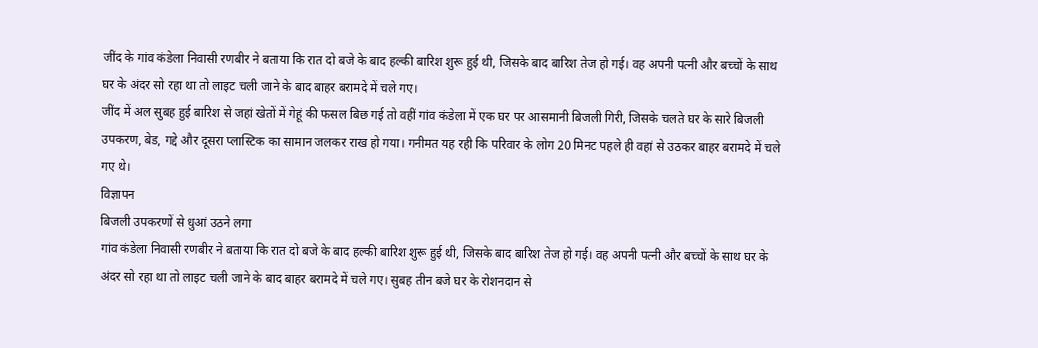जींद के गांव कंडेला निवासी रणबीर ने बताया कि रात दो बजे के बाद हल्की बारिश शुरू हुई थी, जिसके बाद बारिश तेज हो गई। वह अपनी पत्नी और बच्चों के साथ घर के अंदर सो रहा था तो लाइट चली जाने के बाद बाहर बरामदे में चले गए।
जींद में अल सुबह हुई बारिश से जहां खेतों में गेहूं की फसल बिछ गई तो वहीं गांव कंडेला में एक घर पर आसमानी बिजली गिरी, जिसके चलते घर के सारे बिजली उपकरण, बेड, गद्दे और दूसरा प्लास्टिक का सामान जलकर राख हो गया। गनीमत यह रही कि परिवार के लोग 20 मिनट पहले ही वहां से उठकर बाहर बरामदे में चले गए थे।
विज्ञापन
बिजली उपकरणों से धुआं उठने लगा
गांव कंडेला निवासी रणबीर ने बताया कि रात दो बजे के बाद हल्की बारिश शुरू हुई थी, जिसके बाद बारिश तेज हो गई। वह अपनी पत्नी और बच्चों के साथ घर के अंदर सो रहा था तो लाइट चली जाने के बाद बाहर बरामदे में चले गए। सुबह तीन बजे घर के रोशनदान से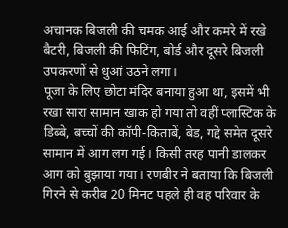अचानक बिजली की चमक आई और कमरे में रखे बैटरी, बिजली की फिटिंग, बोर्ड और दूसरे बिजली उपकरणों से धुआं उठने लगा।
पूजा के लिए छोटा मंदिर बनाया हुआ था, इसमें भी रखा सारा सामान खाक हो गया तो वहीं प्लास्टिक के डिब्बे, बच्चों की कॉपी-किताबें, बेड, गद्दे समेत दूसरे सामान में आग लग गई। किसी तरह पानी डालकर आग को बुझाया गया। रणबीर ने बताया कि बिजली गिरने से करीब 20 मिनट पहले ही वह परिवार के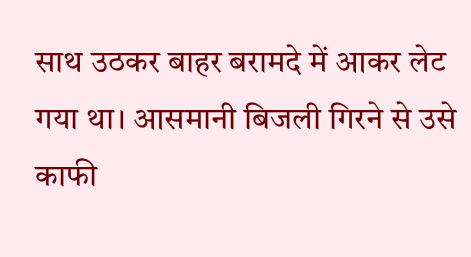साथ उठकर बाहर बरामदे में आकर लेट गया था। आसमानी बिजली गिरने से उसे काफी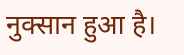नुक्सान हुआ है।